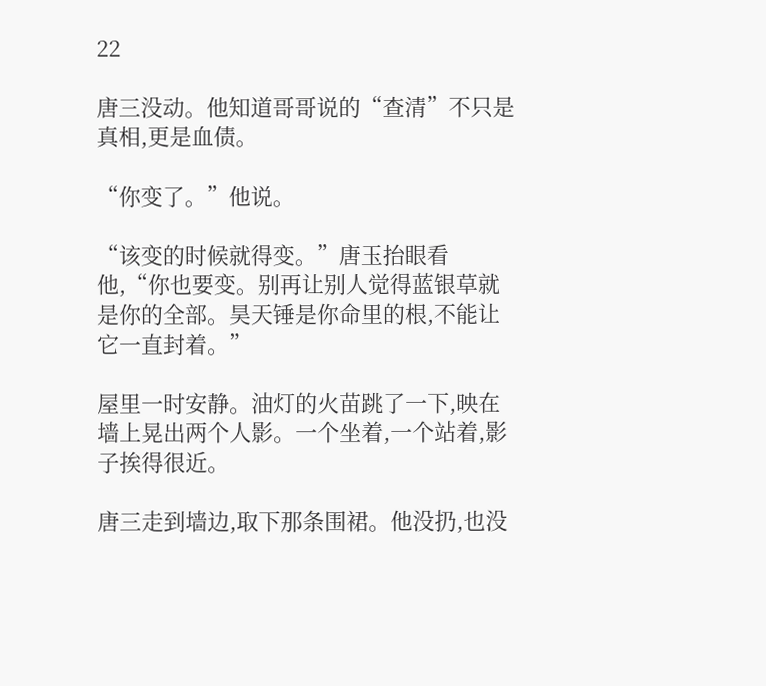22

唐三没动。他知道哥哥说的“查清”不只是真相,更是血债。

“你变了。”他说。

“该变的时候就得变。”唐玉抬眼看他,“你也要变。别再让别人觉得蓝银草就是你的全部。昊天锤是你命里的根,不能让它一直封着。”

屋里一时安静。油灯的火苗跳了一下,映在墙上晃出两个人影。一个坐着,一个站着,影子挨得很近。

唐三走到墙边,取下那条围裙。他没扔,也没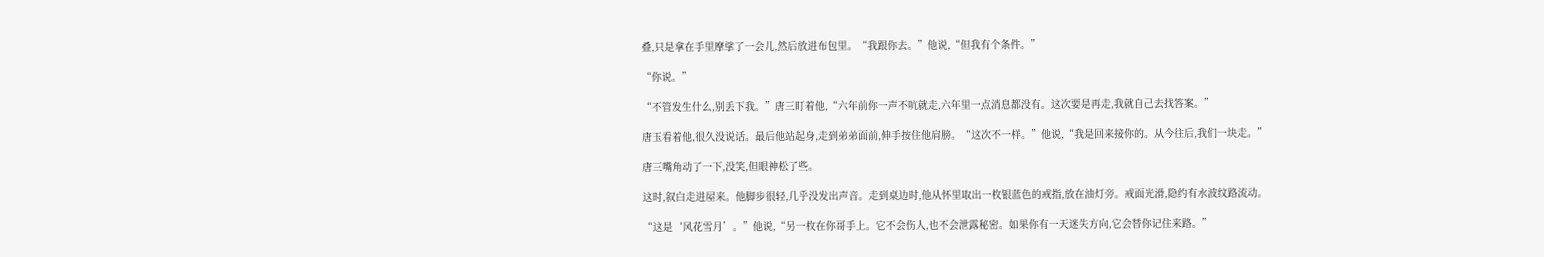叠,只是拿在手里摩挲了一会儿,然后放进布包里。“我跟你去。”他说,“但我有个条件。”

“你说。”

“不管发生什么,别丢下我。”唐三盯着他,“六年前你一声不吭就走,六年里一点消息都没有。这次要是再走,我就自己去找答案。”

唐玉看着他,很久没说话。最后他站起身,走到弟弟面前,伸手按住他肩膀。“这次不一样。”他说,“我是回来接你的。从今往后,我们一块走。”

唐三嘴角动了一下,没笑,但眼神松了些。

这时,叙白走进屋来。他脚步很轻,几乎没发出声音。走到桌边时,他从怀里取出一枚银蓝色的戒指,放在油灯旁。戒面光滑,隐约有水波纹路流动。

“这是‘风花雪月’。”他说,“另一枚在你哥手上。它不会伤人,也不会泄露秘密。如果你有一天迷失方向,它会替你记住来路。”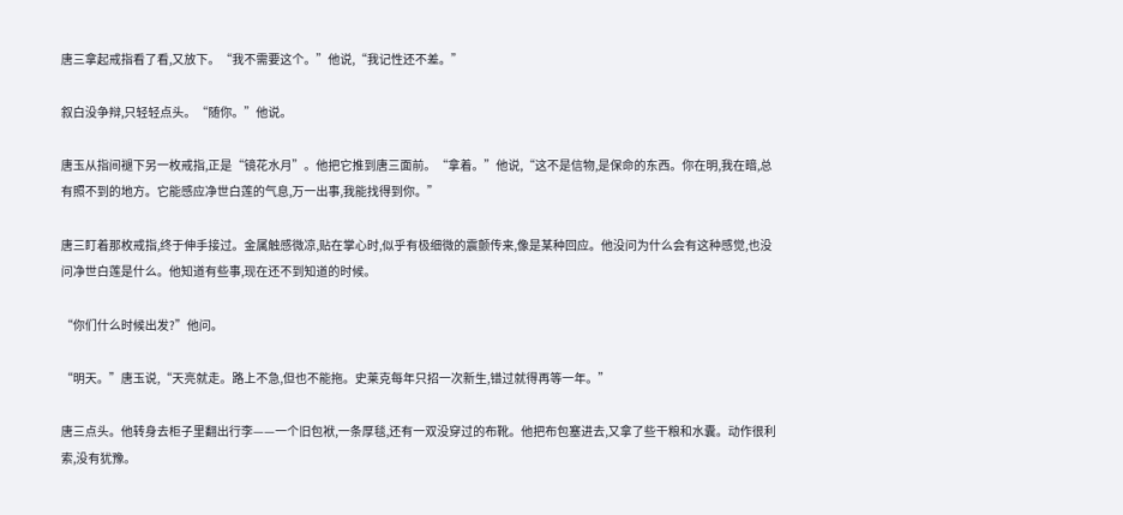唐三拿起戒指看了看,又放下。“我不需要这个。”他说,“我记性还不差。”

叙白没争辩,只轻轻点头。“随你。”他说。

唐玉从指间褪下另一枚戒指,正是“镜花水月”。他把它推到唐三面前。“拿着。”他说,“这不是信物,是保命的东西。你在明,我在暗,总有照不到的地方。它能感应净世白莲的气息,万一出事,我能找得到你。”

唐三盯着那枚戒指,终于伸手接过。金属触感微凉,贴在掌心时,似乎有极细微的震颤传来,像是某种回应。他没问为什么会有这种感觉,也没问净世白莲是什么。他知道有些事,现在还不到知道的时候。

“你们什么时候出发?”他问。

“明天。”唐玉说,“天亮就走。路上不急,但也不能拖。史莱克每年只招一次新生,错过就得再等一年。”

唐三点头。他转身去柜子里翻出行李——一个旧包袱,一条厚毯,还有一双没穿过的布靴。他把布包塞进去,又拿了些干粮和水囊。动作很利索,没有犹豫。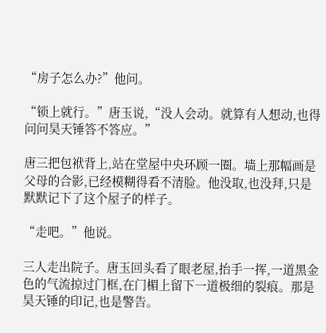“房子怎么办?”他问。

“锁上就行。”唐玉说,“没人会动。就算有人想动,也得问问昊天锤答不答应。”

唐三把包袱背上,站在堂屋中央环顾一圈。墙上那幅画是父母的合影,已经模糊得看不清脸。他没取,也没拜,只是默默记下了这个屋子的样子。

“走吧。”他说。

三人走出院子。唐玉回头看了眼老屋,抬手一挥,一道黑金色的气流掠过门框,在门楣上留下一道极细的裂痕。那是昊天锤的印记,也是警告。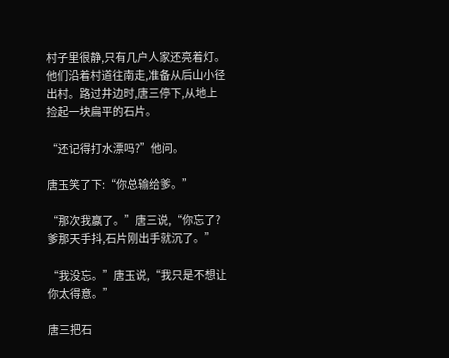村子里很静,只有几户人家还亮着灯。他们沿着村道往南走,准备从后山小径出村。路过井边时,唐三停下,从地上捡起一块扁平的石片。

“还记得打水漂吗?”他问。

唐玉笑了下:“你总输给爹。”

“那次我赢了。”唐三说,“你忘了?爹那天手抖,石片刚出手就沉了。”

“我没忘。”唐玉说,“我只是不想让你太得意。”

唐三把石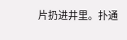片扔进井里。扑通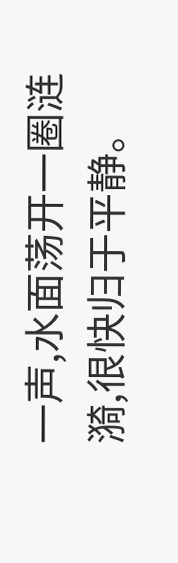一声,水面荡开一圈涟漪,很快归于平静。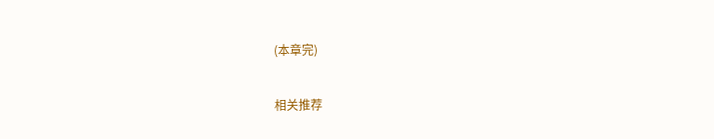(本章完)

相关推荐